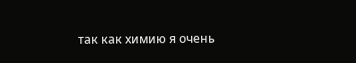так как химию я очень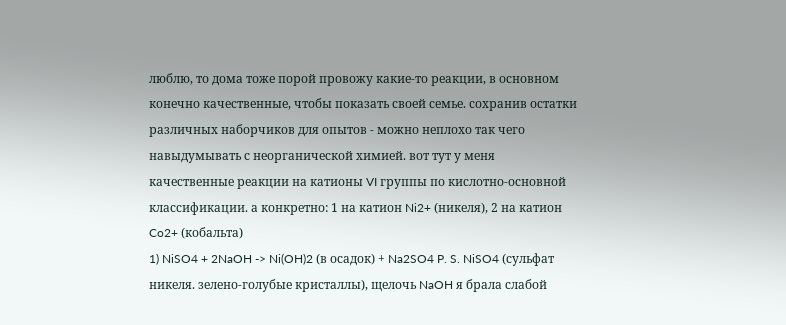люблю, то дома тоже порой провожу какие-то реакции, в основном конечно качественные, чтобы показать своей семье. сохранив остатки различных наборчиков для опытов - можно неплохо так чего навыдумывать с неорганической химией. вот тут у меня качественные реакции на катионы VI группы по кислотно-основной классификации. а конкретно: 1 на катион Ni2+ (никеля), 2 на катион Co2+ (кобальта)
1) NiSO4 + 2NaOH -> Ni(OH)2 (в осадок) + Na2SO4 P. S. NiSO4 (сульфат никеля. зелено-голубые кристаллы), щелочь NaOH я брала слабой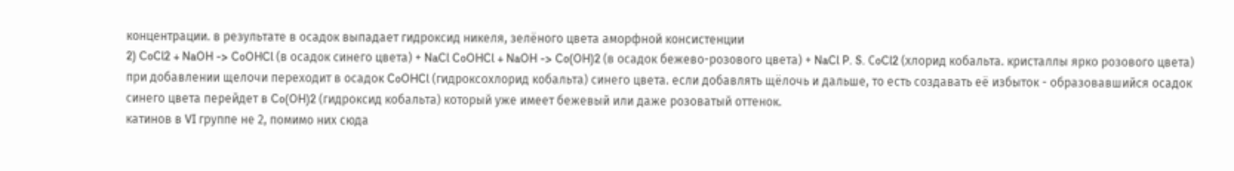концентрации. в результате в осадок выпадает гидроксид никеля, зелёного цвета аморфной консистенции
2) CoCl2 + NaOH -> CoOHCl (в осадок синего цвета) + NaCl CoOHCl + NaOH -> Co(OH)2 (в осадок бежево-розового цвета) + NaCl P. S. СoCl2 (хлорид кобальта. кристаллы ярко розового цвета) при добавлении щелочи переходит в осадок CoOHCl (гидроксохлорид кобальта) синего цвета. если добавлять щёлочь и дальше, то есть создавать её избыток - образовавшийся осадок синего цвета перейдет в Co(OH)2 (гидроксид кобальта) который уже имеет бежевый или даже розоватый оттенок.
катинов в VI группе не 2, помимо них сюда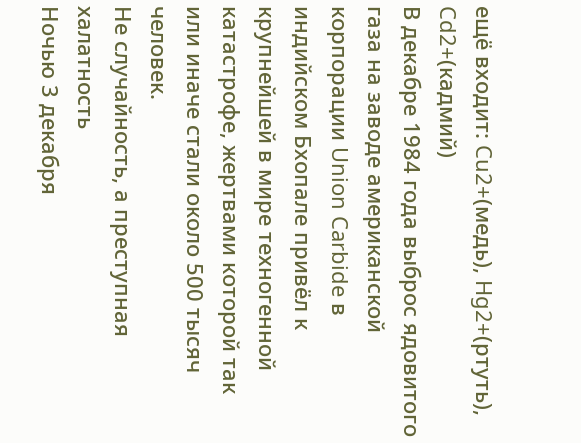ещё входит: Cu2+(медь), Hg2+(ртуть), Cd2+(кадмий)
В декабре 1984 года выброс ядовитого газа на заводе американской корпорации Union Carbide в индийском Бхопале привёл к крупнейшей в мире техногенной катастрофе, жертвами которой так или иначе стали около 500 тысяч человек.
Не случайность, а преступная халатность
Ночью 3 декабря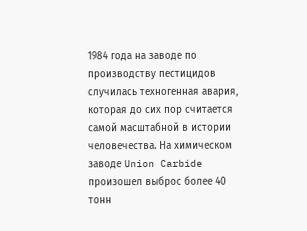1984 года на заводе по производству пестицидов случилась техногенная авария, которая до сих пор считается самой масштабной в истории человечества. На химическом заводе Union Carbide произошел выброс более 40 тонн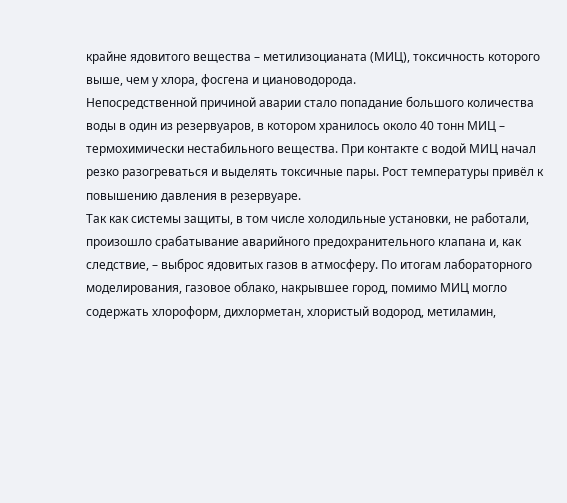крайне ядовитого вещества – метилизоцианата (МИЦ), токсичность которого выше, чем у хлора, фосгена и циановодорода.
Непосредственной причиной аварии стало попадание большого количества воды в один из резервуаров, в котором хранилось около 40 тонн МИЦ – термохимически нестабильного вещества. При контакте с водой МИЦ начал резко разогреваться и выделять токсичные пары. Рост температуры привёл к повышению давления в резервуаре.
Так как системы защиты, в том числе холодильные установки, не работали, произошло срабатывание аварийного предохранительного клапана и, как следствие, – выброс ядовитых газов в атмосферу. По итогам лабораторного моделирования, газовое облако, накрывшее город, помимо МИЦ могло содержать хлороформ, дихлорметан, хлористый водород, метиламин,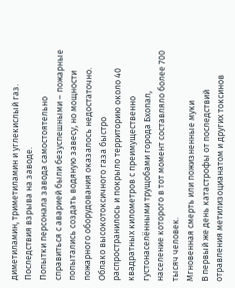диметиламин, триметиламин и углекислый газ.
Последствия взрыва на заводе.
Попытки персонала завода самостоятельно справиться с аварией были безуспешными – пожарные попытались создать водяную завесу, но мощности пожарного оборудования оказалось недостаточно. Облако высокотоксичного газа быстро распространилось и покрыло территорию около 40 квадратных километров с преимущественно густонаселёнными трущобами города Бхопал, население которого в тот момент составляло более 700 тысяч человек.
Мгновенная смерть или пожизненные муки
В первый же день катастрофы от последствий отравления метилизоцианатом и других токсинов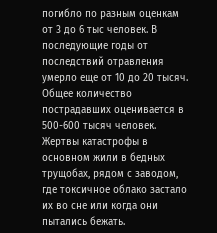погибло по разным оценкам от 3 до 6 тыс человек. В последующие годы от последствий отравления умерло еще от 10 до 20 тысяч. Общее количество пострадавших оценивается в 500-600 тысяч человек. Жертвы катастрофы в основном жили в бедных трущобах, рядом с заводом, где токсичное облако застало их во сне или когда они пытались бежать.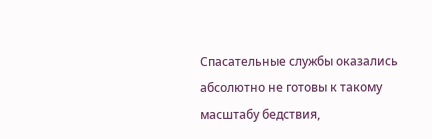Спасательные службы оказались абсолютно не готовы к такому масштабу бедствия,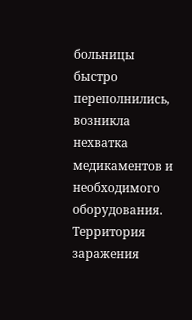больницы быстро переполнились, возникла нехватка медикаментов и необходимого оборудования.
Территория заражения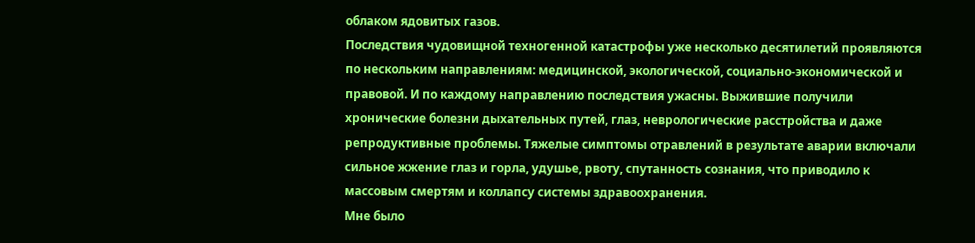облаком ядовитых газов.
Последствия чудовищной техногенной катастрофы уже несколько десятилетий проявляются по нескольким направлениям: медицинской, экологической, социально-экономической и правовой. И по каждому направлению последствия ужасны. Выжившие получили хронические болезни дыхательных путей, глаз, неврологические расстройства и даже репродуктивные проблемы. Тяжелые симптомы отравлений в результате аварии включали сильное жжение глаз и горла, удушье, рвоту, спутанность сознания, что приводило к массовым смертям и коллапсу системы здравоохранения.
Мне было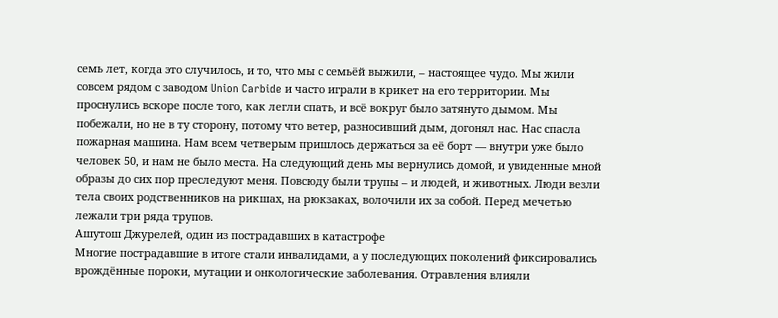семь лет, когда это случилось, и то, что мы с семьёй выжили, – настоящее чудо. Мы жили совсем рядом с заводом Union Carbide и часто играли в крикет на его территории. Мы проснулись вскоре после того, как легли спать, и всё вокруг было затянуто дымом. Мы побежали, но не в ту сторону, потому что ветер, разносивший дым, догонял нас. Нас спасла пожарная машина. Нам всем четверым пришлось держаться за её борт — внутри уже было человек 50, и нам не было места. На следующий день мы вернулись домой, и увиденные мной образы до сих пор преследуют меня. Повсюду были трупы – и людей, и животных. Люди везли тела своих родственников на рикшах, на рюкзаках, волочили их за собой. Перед мечетью лежали три ряда трупов.
Ашутош Джурелей, один из пострадавших в катастрофе
Многие пострадавшие в итоге стали инвалидами, а у последующих поколений фиксировались врождённые пороки, мутации и онкологические заболевания. Отравления влияли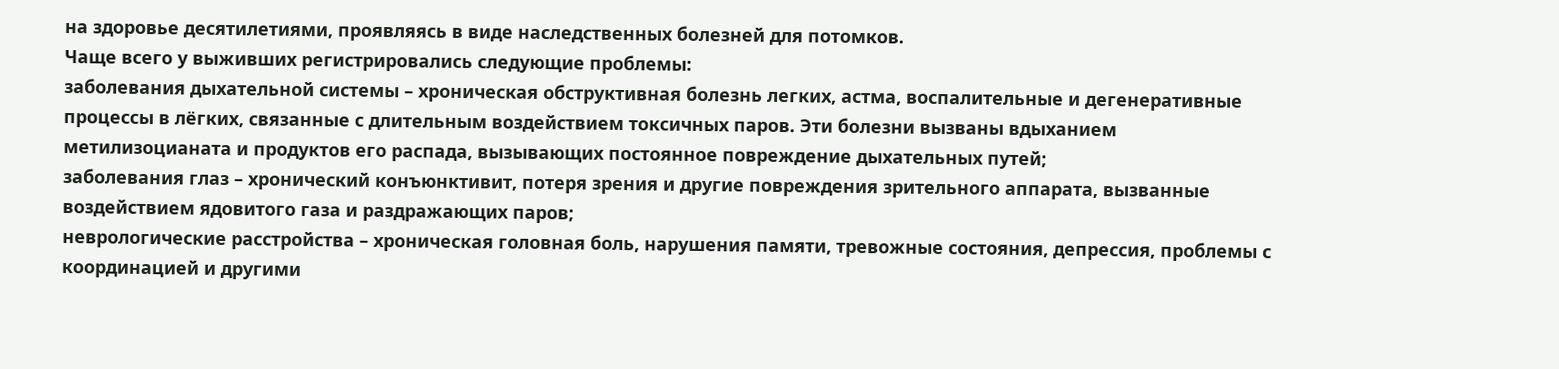на здоровье десятилетиями, проявляясь в виде наследственных болезней для потомков.
Чаще всего у выживших регистрировались следующие проблемы:
заболевания дыхательной системы – хроническая обструктивная болезнь легких, астма, воспалительные и дегенеративные процессы в лёгких, связанные с длительным воздействием токсичных паров. Эти болезни вызваны вдыханием метилизоцианата и продуктов его распада, вызывающих постоянное повреждение дыхательных путей;
заболевания глаз – хронический конъюнктивит, потеря зрения и другие повреждения зрительного аппарата, вызванные воздействием ядовитого газа и раздражающих паров;
неврологические расстройства – хроническая головная боль, нарушения памяти, тревожные состояния, депрессия, проблемы с координацией и другими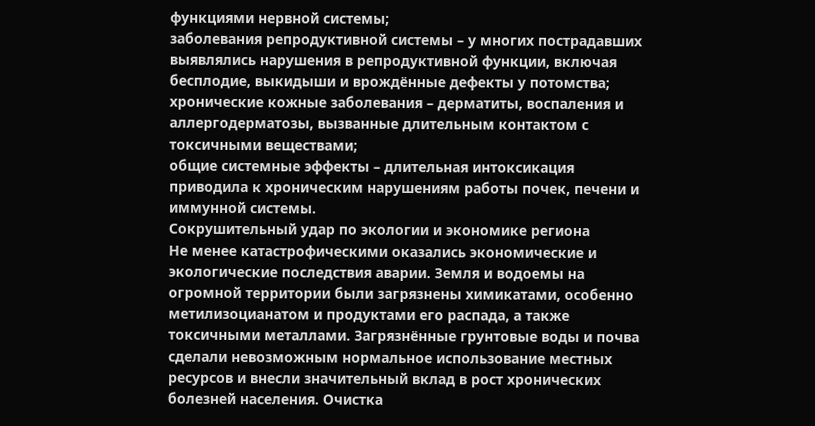функциями нервной системы;
заболевания репродуктивной системы – у многих пострадавших выявлялись нарушения в репродуктивной функции, включая бесплодие, выкидыши и врождённые дефекты у потомства;
хронические кожные заболевания – дерматиты, воспаления и аллергодерматозы, вызванные длительным контактом с токсичными веществами;
общие системные эффекты – длительная интоксикация приводила к хроническим нарушениям работы почек, печени и иммунной системы.
Сокрушительный удар по экологии и экономике региона
Не менее катастрофическими оказались экономические и экологические последствия аварии. Земля и водоемы на огромной территории были загрязнены химикатами, особенно метилизоцианатом и продуктами его распада, а также токсичными металлами. Загрязнённые грунтовые воды и почва сделали невозможным нормальное использование местных ресурсов и внесли значительный вклад в рост хронических болезней населения. Очистка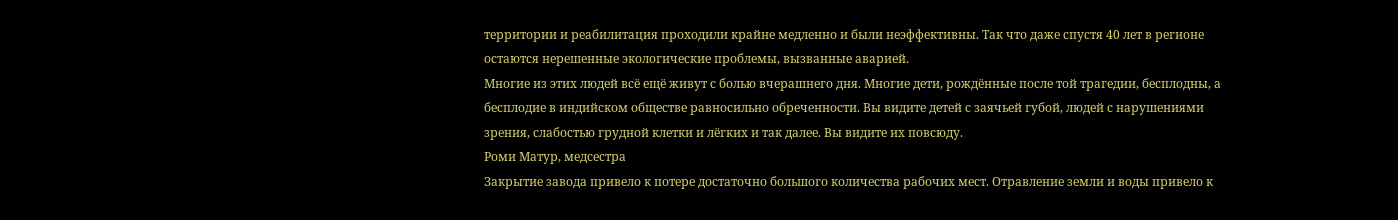территории и реабилитация проходили крайне медленно и были неэффективны. Так что даже спустя 40 лет в регионе остаются нерешенные экологические проблемы, вызванные аварией.
Многие из этих людей всё ещё живут с болью вчерашнего дня. Многие дети, рождённые после той трагедии, бесплодны, а бесплодие в индийском обществе равносильно обреченности. Вы видите детей с заячьей губой, людей с нарушениями зрения, слабостью грудной клетки и лёгких и так далее. Вы видите их повсюду.
Роми Матур, медсестра
Закрытие завода привело к потере достаточно большого количества рабочих мест. Отравление земли и воды привело к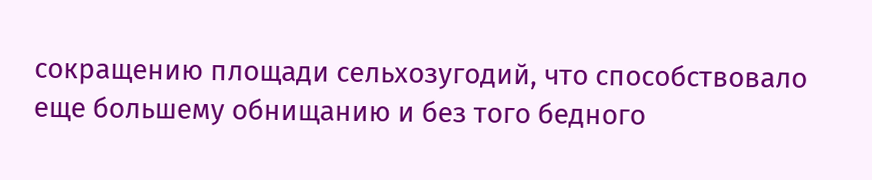сокращению площади сельхозугодий, что способствовало еще большему обнищанию и без того бедного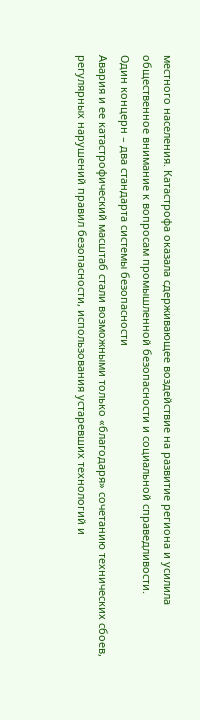местного населения. Катастрофа оказала сдерживающее воздействие на развитие региона и усилила общественное внимание к вопросам промышленной безопасности и социальной справедливости.
Один концерн – два стандарта системы безопасности
Авария и ее катастрофический масштаб стали возможными только «благодаря» сочетанию технических сбоев, регулярных нарушений правил безопасности, использования устаревших технологий и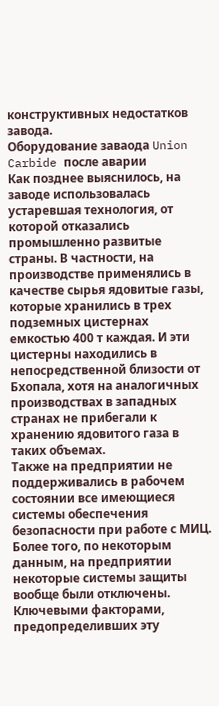конструктивных недостатков завода.
Оборудование заваода Union Carbide после аварии
Как позднее выяснилось, на заводе использовалась устаревшая технология, от которой отказались промышленно развитые страны. В частности, на производстве применялись в качестве сырья ядовитые газы, которые хранились в трех подземных цистернах емкостью 400 т каждая. И эти цистерны находились в непосредственной близости от Бхопала, хотя на аналогичных производствах в западных странах не прибегали к хранению ядовитого газа в таких объемах.
Также на предприятии не поддерживались в рабочем состоянии все имеющиеся системы обеспечения безопасности при работе с МИЦ. Более того, по некоторым данным, на предприятии некоторые системы защиты вообще были отключены.
Ключевыми факторами, предопределивших эту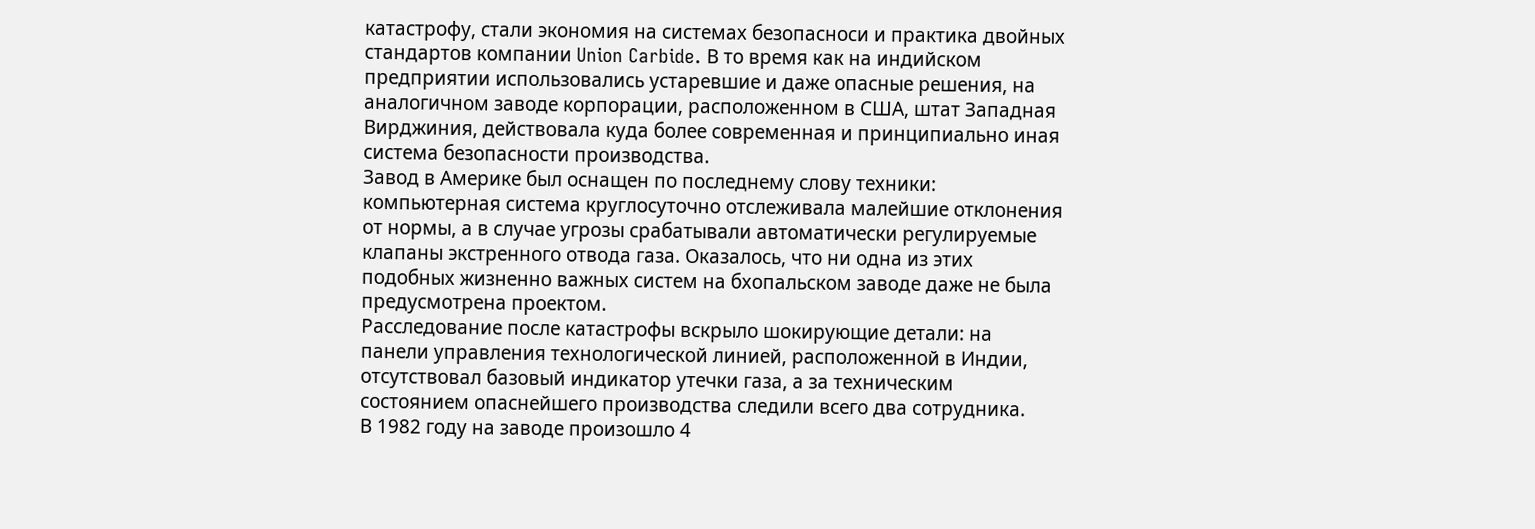катастрофу, стали экономия на системах безопасноси и практика двойных стандартов компании Union Carbide. В то время как на индийском предприятии использовались устаревшие и даже опасные решения, на аналогичном заводе корпорации, расположенном в США, штат Западная Вирджиния, действовала куда более современная и принципиально иная система безопасности производства.
Завод в Америке был оснащен по последнему слову техники: компьютерная система круглосуточно отслеживала малейшие отклонения от нормы, а в случае угрозы срабатывали автоматически регулируемые клапаны экстренного отвода газа. Оказалось, что ни одна из этих подобных жизненно важных систем на бхопальском заводе даже не была предусмотрена проектом.
Расследование после катастрофы вскрыло шокирующие детали: на панели управления технологической линией, расположенной в Индии, отсутствовал базовый индикатор утечки газа, а за техническим состоянием опаснейшего производства следили всего два сотрудника.
В 1982 году на заводе произошло 4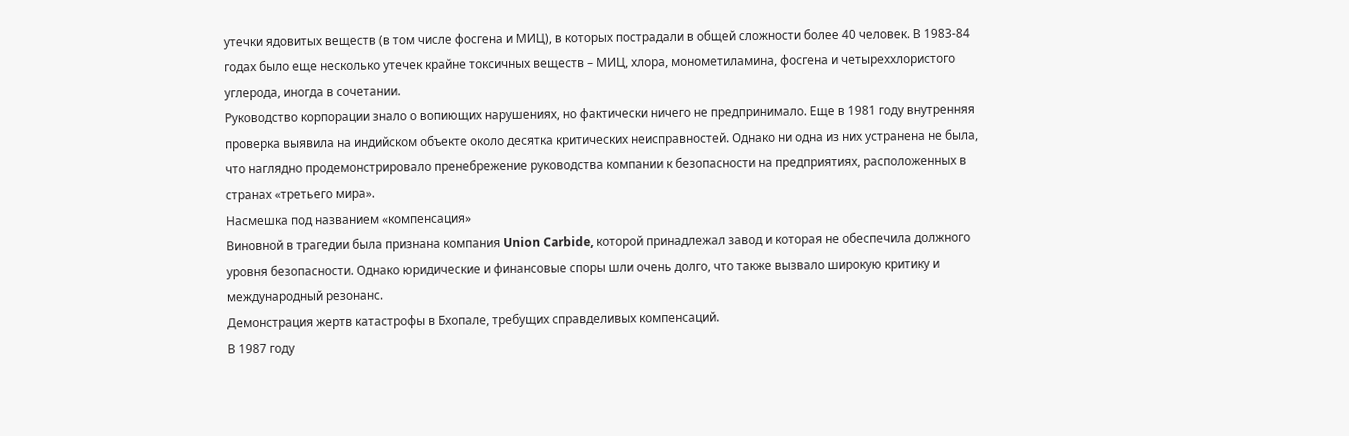утечки ядовитых веществ (в том числе фосгена и МИЦ), в которых пострадали в общей сложности более 40 человек. В 1983-84 годах было еще несколько утечек крайне токсичных веществ – МИЦ, хлора, монометиламина, фосгена и четыреххлористого углерода, иногда в сочетании.
Руководство корпорации знало о вопиющих нарушениях, но фактически ничего не предпринимало. Еще в 1981 году внутренняя проверка выявила на индийском объекте около десятка критических неисправностей. Однако ни одна из них устранена не была, что наглядно продемонстрировало пренебрежение руководства компании к безопасности на предприятиях, расположенных в странах «третьего мира».
Насмешка под названием «компенсация»
Виновной в трагедии была признана компания Union Carbide, которой принадлежал завод и которая не обеспечила должного уровня безопасности. Однако юридические и финансовые споры шли очень долго, что также вызвало широкую критику и международный резонанс.
Демонстрация жертв катастрофы в Бхопале, требущих справделивых компенсаций.
В 1987 году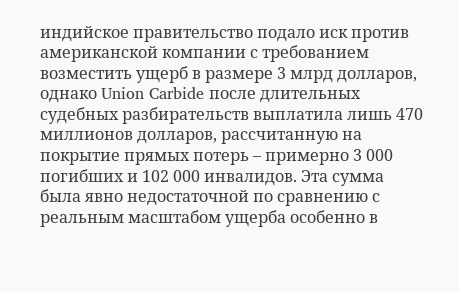индийское правительство подало иск против американской компании с требованием возместить ущерб в размере 3 млрд долларов, однако Union Carbide после длительных судебных разбирательств выплатила лишь 470 миллионов долларов, рассчитанную на покрытие прямых потерь – примерно 3 000 погибших и 102 000 инвалидов. Эта сумма была явно недостаточной по сравнению с реальным масштабом ущерба особенно в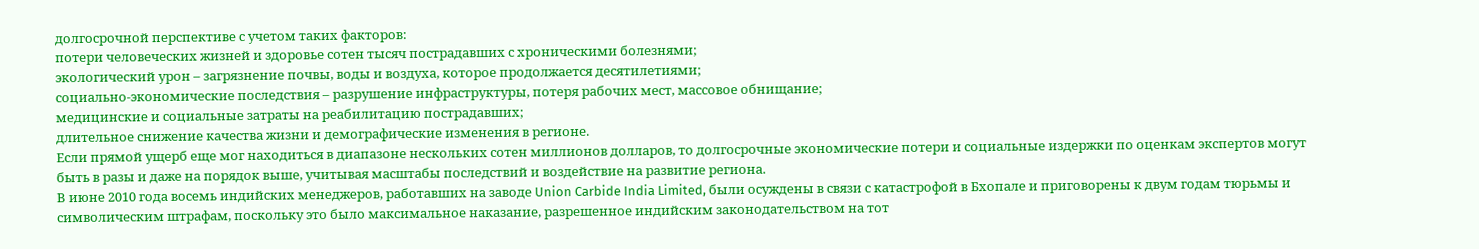долгосрочной перспективе с учетом таких факторов:
потери человеческих жизней и здоровье сотен тысяч пострадавших с хроническими болезнями;
экологический урон – загрязнение почвы, воды и воздуха, которое продолжается десятилетиями;
социально-экономические последствия – разрушение инфраструктуры, потеря рабочих мест, массовое обнищание;
медицинские и социальные затраты на реабилитацию пострадавших;
длительное снижение качества жизни и демографические изменения в регионе.
Если прямой ущерб еще мог находиться в диапазоне нескольких сотен миллионов долларов, то долгосрочные экономические потери и социальные издержки по оценкам экспертов могут быть в разы и даже на порядок выше, учитывая масштабы последствий и воздействие на развитие региона.
В июне 2010 года восемь индийских менеджеров, работавших на заводе Union Carbide India Limited, были осуждены в связи с катастрофой в Бхопале и приговорены к двум годам тюрьмы и символическим штрафам, поскольку это было максимальное наказание, разрешенное индийским законодательством на тот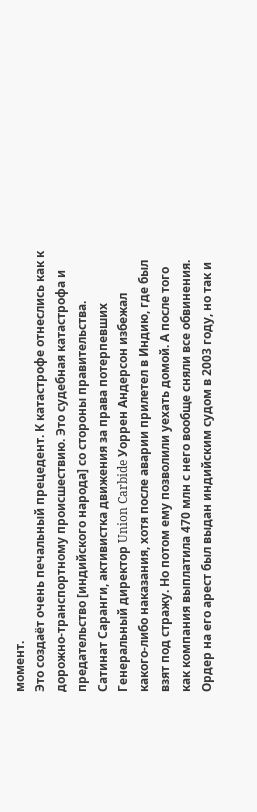момент.
Это создаёт очень печальный прецедент. К катастрофе отнеслись как к дорожно-транспортному происшествию. Это судебная катастрофа и предательство [индийского народа] со стороны правительства.
Сатинат Саранги, активистка движения за права потерпевших
Генеральный директор Union Carbide Уоррен Андерсон избежал какого-либо наказания, хотя после аварии прилетел в Индию, где был взят под стражу. Но потом ему позволили уехать домой. А после того как компания выплатила 470 млн с него вообще сняли все обвинения. Ордер на его арест был выдан индийским судом в 2003 году, но так и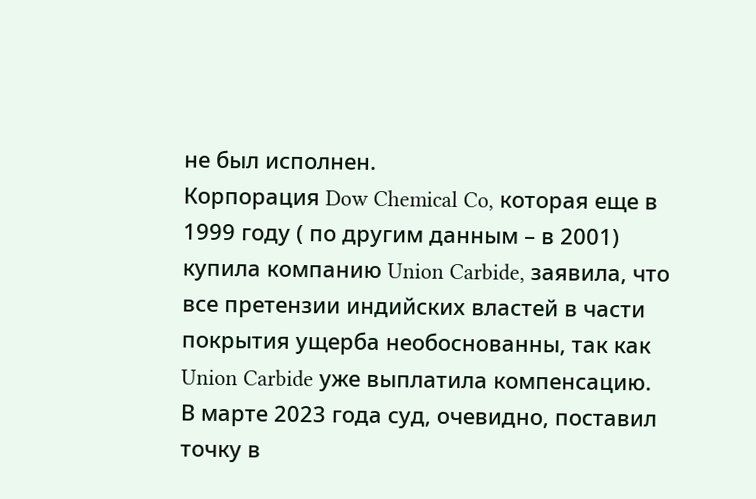не был исполнен.
Корпорация Dow Chemical Co, которая еще в 1999 году ( по другим данным – в 2001) купила компанию Union Carbide, заявила, что все претензии индийских властей в части покрытия ущерба необоснованны, так как Union Carbide уже выплатила компенсацию.
В марте 2023 года суд, очевидно, поставил точку в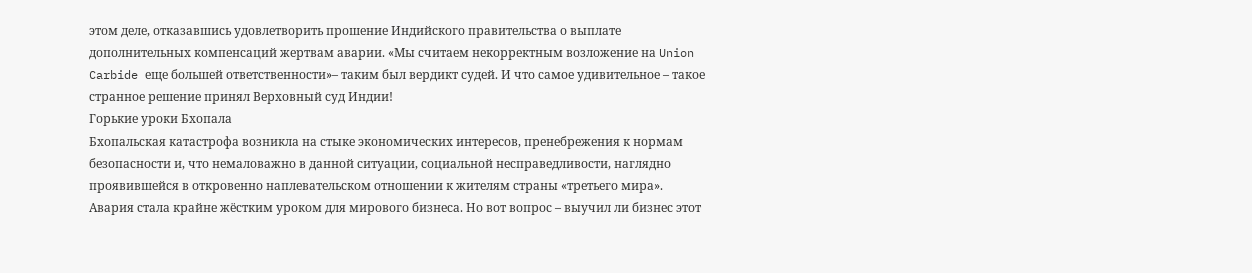этом деле, отказавшись удовлетворить прошение Индийского правительства о выплате дополнительных компенсаций жертвам аварии. «Мы считаем некорректным возложение на Union Carbide еще большей ответственности»– таким был вердикт судей. И что самое удивительное – такое странное решение принял Верховный суд Индии!
Горькие уроки Бхопала
Бхопальская катастрофа возникла на стыке экономических интересов, пренебрежения к нормам безопасности и, что немаловажно в данной ситуации, социальной несправедливости, наглядно проявившейся в откровенно наплевательском отношении к жителям страны «третьего мира».
Авария стала крайне жёстким уроком для мирового бизнеса. Но вот вопрос – выучил ли бизнес этот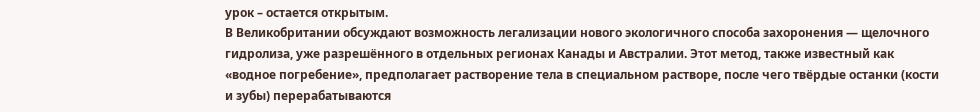урок – остается открытым.
В Великобритании обсуждают возможность легализации нового экологичного способа захоронения — щелочного гидролиза, уже разрешённого в отдельных регионах Канады и Австралии. Этот метод, также известный как «водное погребение», предполагает растворение тела в специальном растворе, после чего твёрдые останки (кости и зубы) перерабатываются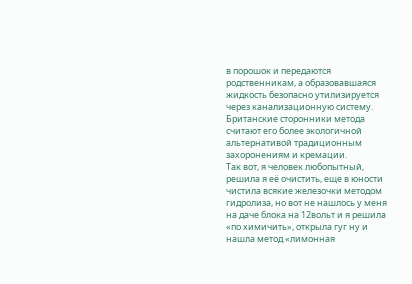в порошок и передаются родственникам, а образовавшаяся жидкость безопасно утилизируется через канализационную систему. Британские сторонники метода считают его более экологичной альтернативой традиционным захоронениям и кремации.
Так вот, я человек любопытный, решила я её очистить, еще в юности чистила всякие железочки методом гидролиза, но вот не нашлось у меня на даче блока на 12вольт и я решила «по химичить», открыла гуг ну и нашла метод «лимонная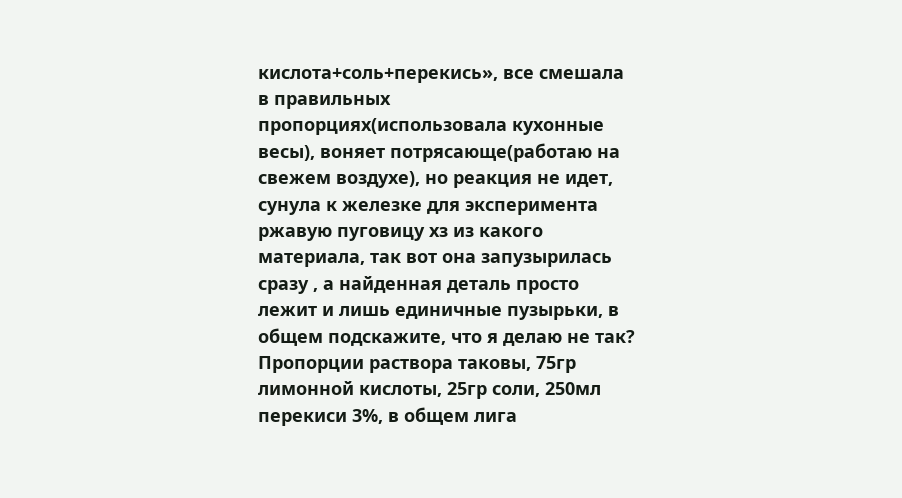кислота+соль+перекись», все смешала в правильных пропорциях(использовала кухонные весы), воняет потрясающе(работаю на свежем воздухе), но реакция не идет, сунула к железке для эксперимента ржавую пуговицу хз из какого материала, так вот она запузырилась сразу , а найденная деталь просто лежит и лишь единичные пузырьки, в общем подскажите, что я делаю не так? Пропорции раствора таковы, 75гр лимонной кислоты, 25гр соли, 250мл перекиси 3%, в общем лига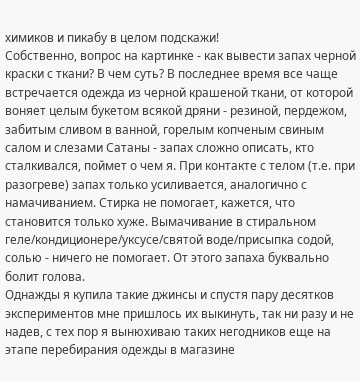химиков и пикабу в целом подскажи!
Собственно, вопрос на картинке - как вывести запах черной краски с ткани? В чем суть? В последнее время все чаще встречается одежда из черной крашеной ткани, от которой воняет целым букетом всякой дряни - резиной, пердежом, забитым сливом в ванной, горелым копченым свиным салом и слезами Сатаны - запах сложно описать, кто сталкивался, поймет о чем я. При контакте с телом (т.е. при разогреве) запах только усиливается, аналогично с намачиванием. Стирка не помогает, кажется, что становится только хуже. Вымачивание в стиральном геле/кондиционере/уксусе/святой воде/присыпка содой, солью - ничего не помогает. От этого запаха буквально болит голова.
Однажды я купила такие джинсы и спустя пару десятков экспериментов мне пришлось их выкинуть, так ни разу и не надев, с тех пор я вынюхиваю таких негодников еще на этапе перебирания одежды в магазине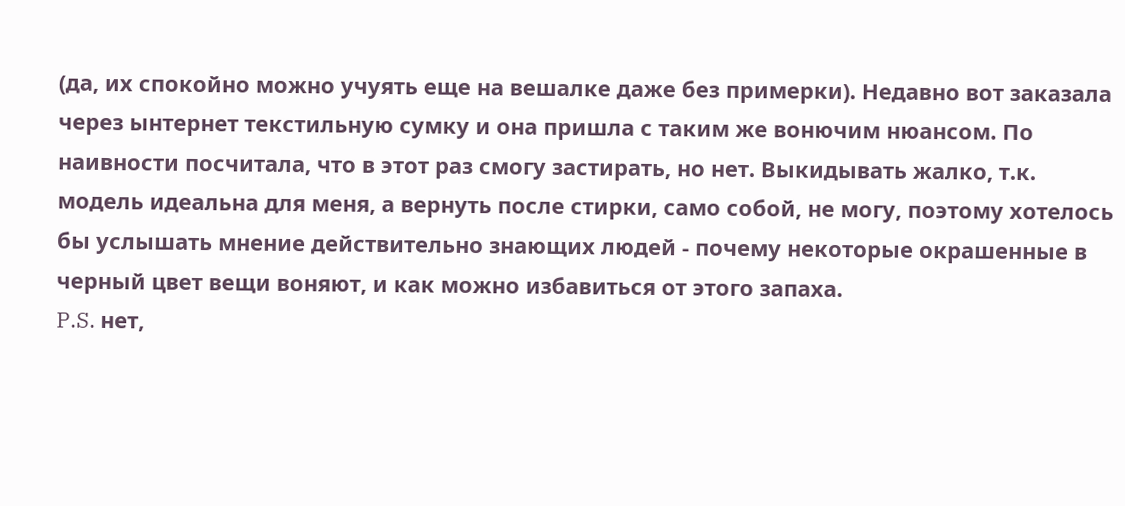(да, их спокойно можно учуять еще на вешалке даже без примерки). Недавно вот заказала через ынтернет текстильную сумку и она пришла с таким же вонючим нюансом. По наивности посчитала, что в этот раз смогу застирать, но нет. Выкидывать жалко, т.к. модель идеальна для меня, а вернуть после стирки, само собой, не могу, поэтому хотелось бы услышать мнение действительно знающих людей - почему некоторые окрашенные в черный цвет вещи воняют, и как можно избавиться от этого запаха.
P.S. нет,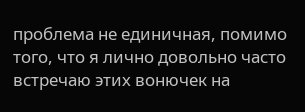проблема не единичная, помимо того, что я лично довольно часто встречаю этих вонючек на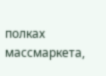полках массмаркета,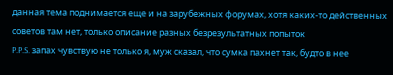данная тема поднимается еще и на зарубежных форумах, хотя каких-то действенных советов там нет, только описание разных безрезультатных попыток
P.P.S. запах чувствую не только я, муж сказал, что сумка пахнет так, будто в нее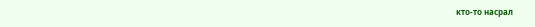кто-то насрал